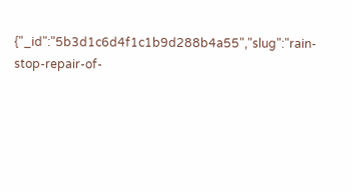{"_id":"5b3d1c6d4f1c1b9d288b4a55","slug":"rain-stop-repair-of-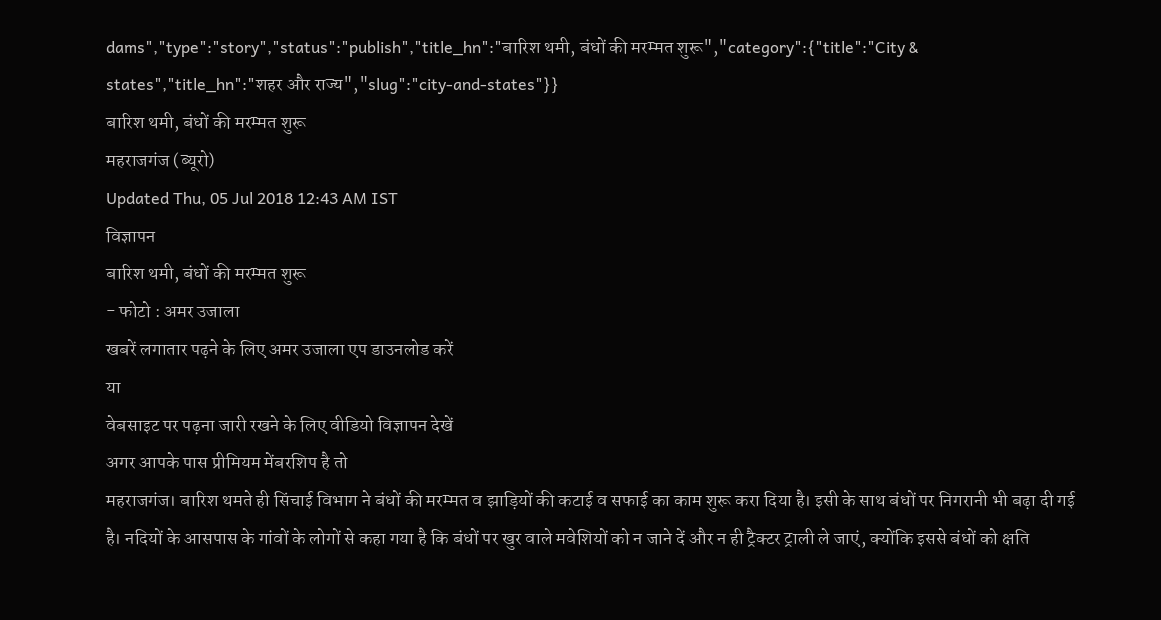dams","type":"story","status":"publish","title_hn":"बारिश थमी, बंधों की मरम्मत शुरू","category":{"title":"City & states","title_hn":"शहर और राज्य","slug":"city-and-states"}}
बारिश थमी, बंधों की मरम्मत शुरू
महराजगंज (ब्यूरो)
Updated Thu, 05 Jul 2018 12:43 AM IST
विज्ञापन
बारिश थमी, बंधों की मरम्मत शुरू
- फोटो : अमर उजाला
खबरें लगातार पढ़ने के लिए अमर उजाला एप डाउनलोड करें
या
वेबसाइट पर पढ़ना जारी रखने के लिए वीडियो विज्ञापन देखें
अगर आपके पास प्रीमियम मेंबरशिप है तो
महराजगंज। बारिश थमते ही सिंचाई विभाग ने बंधों की मरम्मत व झाड़ियों की कटाई व सफाई का काम शुरू करा दिया है। इसी के साथ बंधों पर निगरानी भी बढ़ा दी गई है। नदियों के आसपास के गांवों के लोगों से कहा गया है कि बंधों पर खुर वाले मवेशियों को न जाने दें और न ही ट्रैक्टर ट्राली ले जाएं, क्योंकि इससे बंधों को क्षति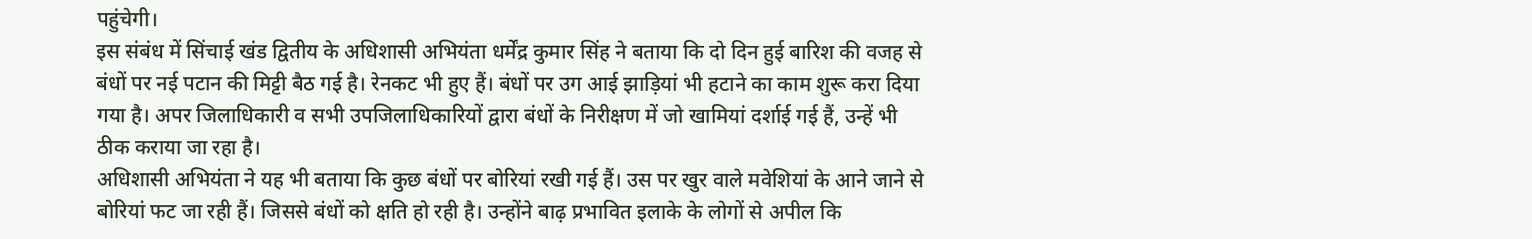पहुंचेगी।
इस संबंध में सिंचाई खंड द्वितीय के अधिशासी अभियंता धर्मेंद्र कुमार सिंह ने बताया कि दो दिन हुई बारिश की वजह से बंधों पर नई पटान की मिट्टी बैठ गई है। रेनकट भी हुए हैं। बंधों पर उग आई झाड़ियां भी हटाने का काम शुरू करा दिया गया है। अपर जिलाधिकारी व सभी उपजिलाधिकारियों द्वारा बंधों के निरीक्षण में जो खामियां दर्शाई गई हैं, उन्हें भी ठीक कराया जा रहा है।
अधिशासी अभियंता ने यह भी बताया कि कुछ बंधों पर बोरियां रखी गई हैं। उस पर खुर वाले मवेशियां के आने जाने से बोरियां फट जा रही हैं। जिससे बंधों को क्षति हो रही है। उन्होंने बाढ़ प्रभावित इलाके के लोगों से अपील कि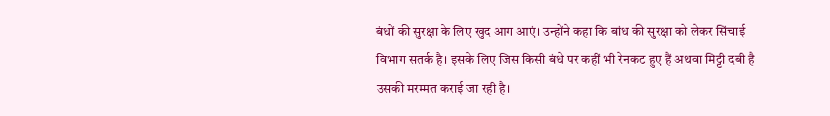बंधों की सुरक्षा के लिए खुद आग आएं। उन्होंने कहा कि बांध की सुरक्षा को लेकर सिंचाई विभाग सतर्क है। इसके लिए जिस किसी बंधे पर कहीं भी रेनकट हुए हैं अथवा मिट्टी दबी है उसकी मरम्मत कराई जा रही है।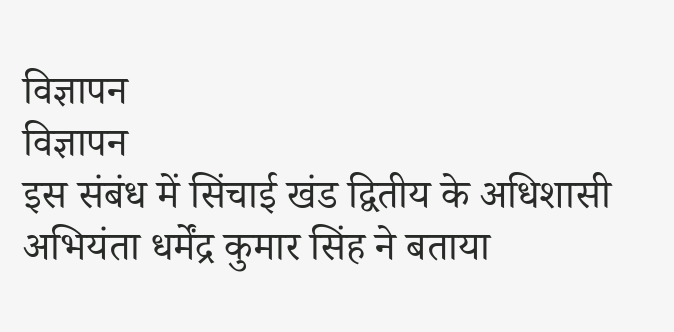विज्ञापन
विज्ञापन
इस संबंध में सिंचाई खंड द्वितीय के अधिशासी अभियंता धर्मेंद्र कुमार सिंह ने बताया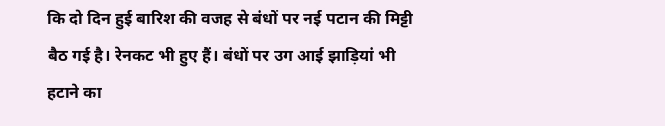कि दो दिन हुई बारिश की वजह से बंधों पर नई पटान की मिट्टी बैठ गई है। रेनकट भी हुए हैं। बंधों पर उग आई झाड़ियां भी हटाने का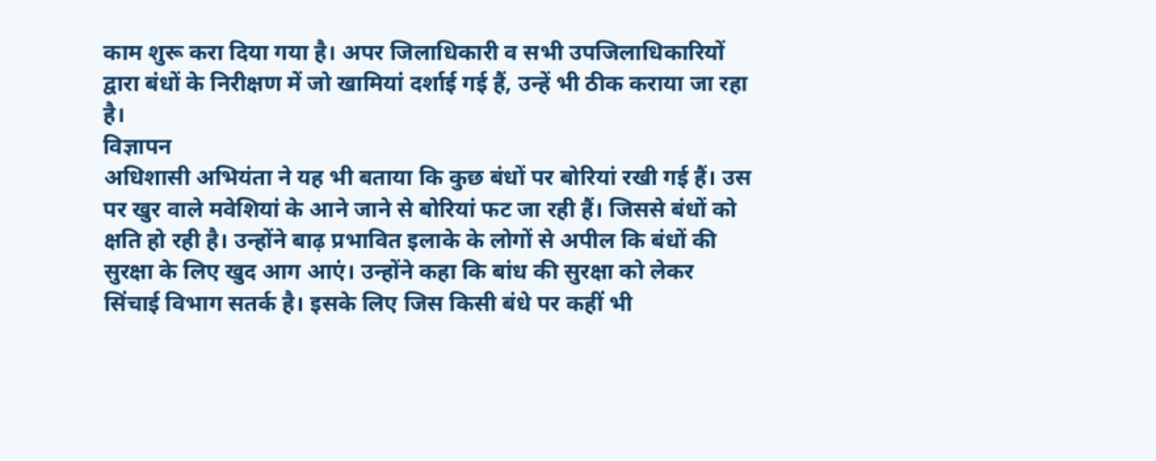काम शुरू करा दिया गया है। अपर जिलाधिकारी व सभी उपजिलाधिकारियों द्वारा बंधों के निरीक्षण में जो खामियां दर्शाई गई हैं, उन्हें भी ठीक कराया जा रहा है।
विज्ञापन
अधिशासी अभियंता ने यह भी बताया कि कुछ बंधों पर बोरियां रखी गई हैं। उस पर खुर वाले मवेशियां के आने जाने से बोरियां फट जा रही हैं। जिससे बंधों को क्षति हो रही है। उन्होंने बाढ़ प्रभावित इलाके के लोगों से अपील कि बंधों की सुरक्षा के लिए खुद आग आएं। उन्होंने कहा कि बांध की सुरक्षा को लेकर सिंचाई विभाग सतर्क है। इसके लिए जिस किसी बंधे पर कहीं भी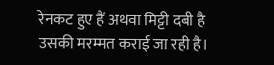रेनकट हुए हैं अथवा मिट्टी दबी है उसकी मरम्मत कराई जा रही है।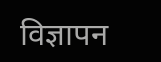विज्ञापन